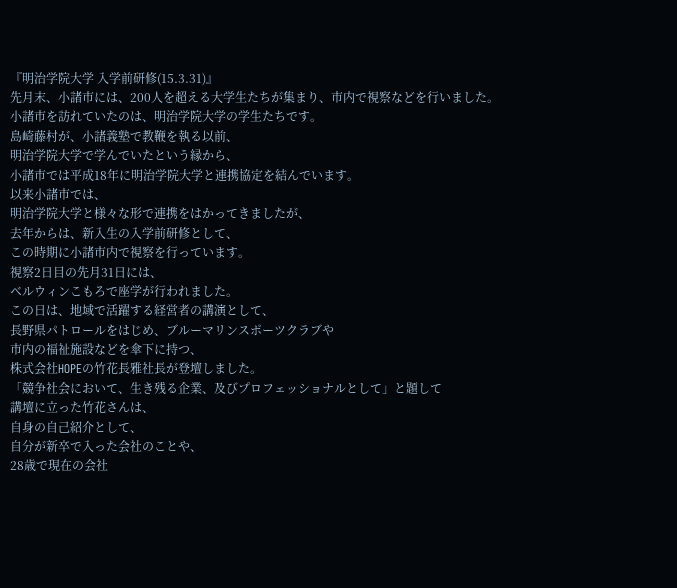『明治学院大学 入学前研修(15.3.31)』
先月末、小諸市には、200人を超える大学生たちが集まり、市内で視察などを行いました。
小諸市を訪れていたのは、明治学院大学の学生たちです。
島崎藤村が、小諸義塾で教鞭を執る以前、
明治学院大学で学んでいたという縁から、
小諸市では平成18年に明治学院大学と連携協定を結んでいます。
以来小諸市では、
明治学院大学と様々な形で連携をはかってきましたが、
去年からは、新入生の入学前研修として、
この時期に小諸市内で視察を行っています。
視察2日目の先月31日には、
ベルウィンこもろで座学が行われました。
この日は、地域で活躍する経営者の講演として、
長野県パトロールをはじめ、ブルーマリンスポーツクラブや
市内の福祉施設などを傘下に持つ、
株式会社HOPEの竹花長雅社長が登壇しました。
「競争社会において、生き残る企業、及びプロフェッショナルとして」と題して
講壇に立った竹花さんは、
自身の自己紹介として、
自分が新卒で入った会社のことや、
28歳で現在の会社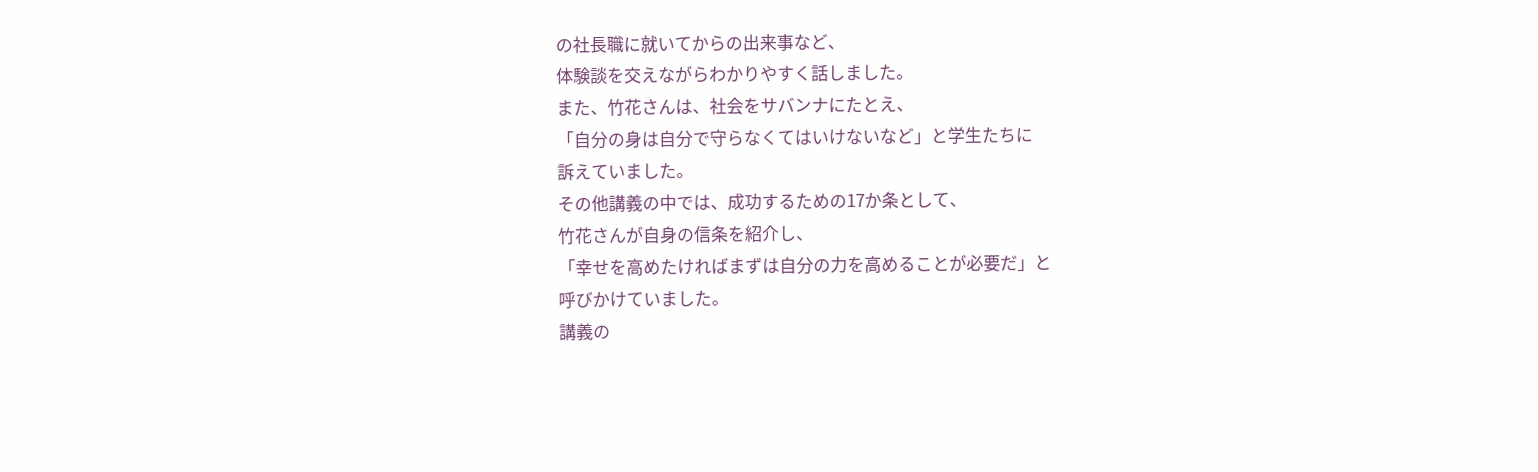の社長職に就いてからの出来事など、
体験談を交えながらわかりやすく話しました。
また、竹花さんは、社会をサバンナにたとえ、
「自分の身は自分で守らなくてはいけないなど」と学生たちに
訴えていました。
その他講義の中では、成功するための17か条として、
竹花さんが自身の信条を紹介し、
「幸せを高めたければまずは自分の力を高めることが必要だ」と
呼びかけていました。
講義の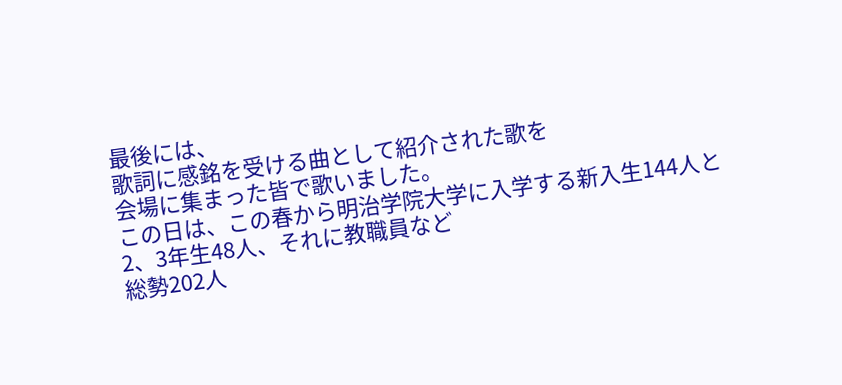最後には、
歌詞に感銘を受ける曲として紹介された歌を
会場に集まった皆で歌いました。
この日は、この春から明治学院大学に入学する新入生144人と
2、3年生48人、それに教職員など
総勢202人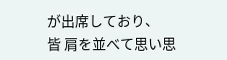が出席しており、
皆 肩を並べて思い思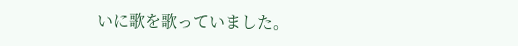いに歌を歌っていました。